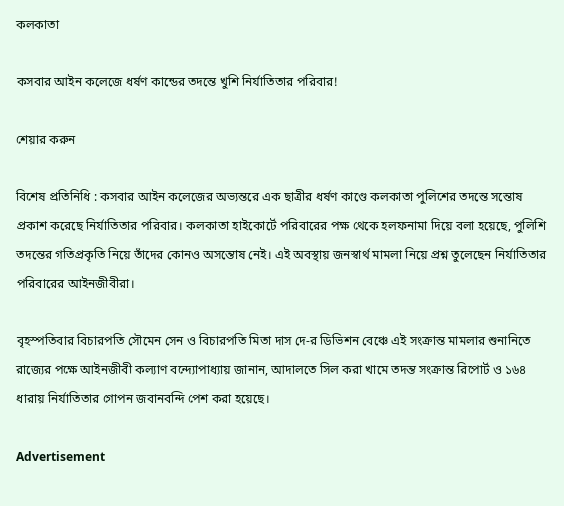কলকাতা

কসবার আইন কলেজে ধর্ষণ কান্ডের তদন্তে খুশি নির্যাতিতার পরিবার!

শেয়ার করুন

বিশেষ প্রতিনিধি : কসবার আইন কলেজের অভ্যন্তরে এক ছাত্রীর ধর্ষণ কাণ্ডে কলকাতা পুলিশের তদন্তে সন্তোষ প্রকাশ করেছে নির্যাতিতার পরিবার। কলকাতা হাইকোর্টে পরিবারের পক্ষ থেকে হলফনামা দিয়ে বলা হয়েছে, পুলিশি তদন্তের গতিপ্রকৃতি নিয়ে তাঁদের কোনও অসন্তোষ নেই। এই অবস্থায় জনস্বার্থ মামলা নিয়ে প্রশ্ন তুলেছেন নির্যাতিতার পরিবারের আইনজীবীরা।

বৃহস্পতিবার বিচারপতি সৌমেন সেন ও বিচারপতি মিতা দাস দে-র ডিভিশন বেঞ্চে এই সংক্রান্ত মামলার শুনানিতে রাজ্যের পক্ষে আইনজীবী কল্যাণ বন্দ্যোপাধ্যায় জানান, আদালতে সিল করা খামে তদন্ত সংক্রান্ত রিপোর্ট ও ১৬৪ ধারায় নির্যাতিতার গোপন জবানবন্দি পেশ করা হয়েছে।

Advertisement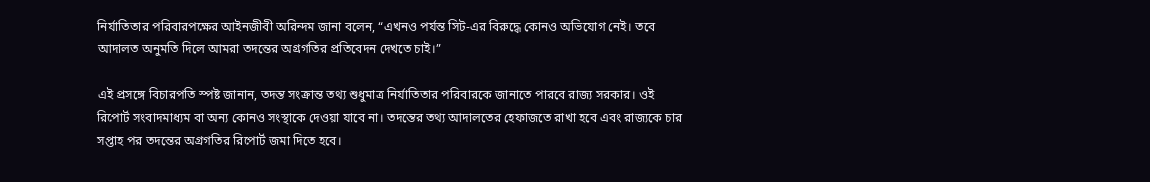নির্যাতিতার পরিবারপক্ষের আইনজীবী অরিন্দম জানা বলেন, “এখনও পর্যন্ত সিট-এর বিরুদ্ধে কোনও অভিযোগ নেই। তবে আদালত অনুমতি দিলে আমরা তদন্তের অগ্রগতির প্রতিবেদন দেখতে চাই।”

এই প্রসঙ্গে বিচারপতি স্পষ্ট জানান, তদন্ত সংক্রান্ত তথ্য শুধুমাত্র নির্যাতিতার পরিবারকে জানাতে পারবে রাজ্য সরকার। ওই রিপোর্ট সংবাদমাধ্যম বা অন্য কোনও সংস্থাকে দেওয়া যাবে না। তদন্তের তথ্য আদালতের হেফাজতে রাখা হবে এবং রাজ্যকে চার সপ্তাহ পর তদন্তের অগ্রগতির রিপোর্ট জমা দিতে হবে।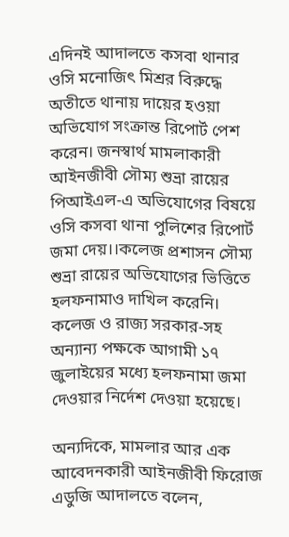এদিনই আদালতে কসবা থানার ওসি মনোজিৎ মিশ্রর বিরুদ্ধে অতীতে থানায় দায়ের হওয়া অভিযোগ সংক্রান্ত রিপোর্ট পেশ করেন। জনস্বার্থ মামলাকারী আইনজীবী সৌম্য শুভ্রা রায়ের পিআইএল-এ অভিযোগের বিষয়ে ওসি কসবা থানা পুলিশের রিপোর্ট জমা দেয়।।কলেজ প্রশাসন সৌম্য শুভ্রা রায়ের অভিযোগের ভিত্তিতে হলফনামাও দাখিল করেনি। কলেজ ও রাজ্য সরকার-সহ অন্যান্য পক্ষকে আগামী ১৭ জুলাইয়ের মধ্যে হলফনামা জমা দেওয়ার নির্দেশ দেওয়া হয়েছে।

অন্যদিকে, মামলার আর এক আবেদনকারী আইনজীবী ফিরোজ এডুজি আদালতে বলেন,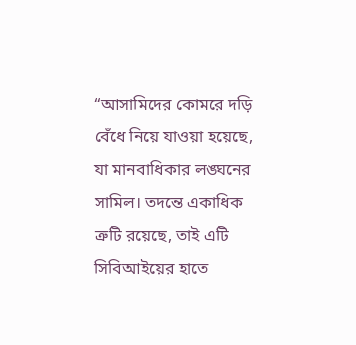“আসামিদের কোমরে দড়ি বেঁধে নিয়ে যাওয়া হয়েছে, যা মানবাধিকার লঙ্ঘনের সামিল। তদন্তে একাধিক ত্রুটি রয়েছে, তাই এটি সিবিআইয়ের হাতে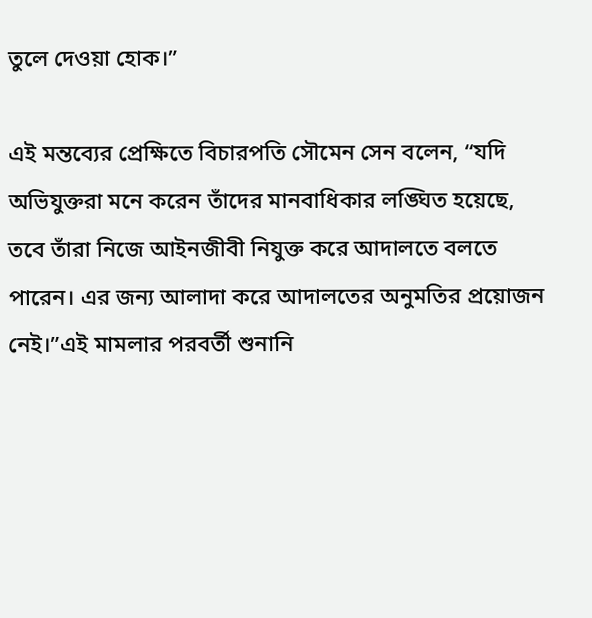তুলে দেওয়া হোক।”

এই মন্তব্যের প্রেক্ষিতে বিচারপতি সৌমেন সেন বলেন, “যদি অভিযুক্তরা মনে করেন তাঁদের মানবাধিকার লঙ্ঘিত হয়েছে, তবে তাঁরা নিজে আইনজীবী নিযুক্ত করে আদালতে বলতে পারেন। এর জন্য আলাদা করে আদালতের অনুমতির প্রয়োজন নেই।”এই মামলার পরবর্তী শুনানি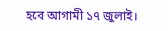হবে আগামী ১৭ জুলাই।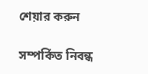শেয়ার করুন

সম্পর্কিত নিবন্ধ